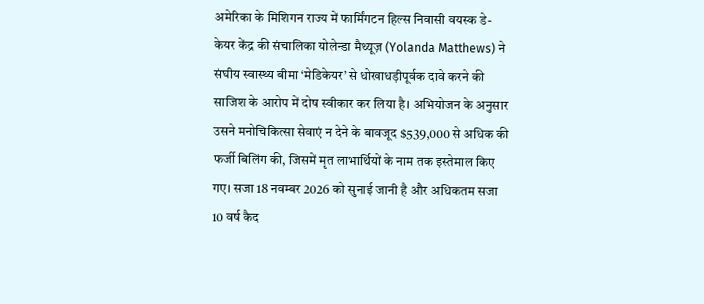अमेरिका के मिशिगन राज्य में फार्मिंगटन हिल्स निवासी वयस्क डे-केयर केंद्र की संचालिका योलेन्डा मैथ्यूज़ (Yolanda Matthews) ने संघीय स्वास्थ्य बीमा ‘मेडिकेयर’ से धोखाधड़ीपूर्वक दावे करने की साजिश के आरोप में दोष स्वीकार कर लिया है। अभियोजन के अनुसार उसने मनोचिकित्सा सेवाएं न देने के बावजूद $539,000 से अधिक की फर्जी बिलिंग की, जिसमें मृत लाभार्थियों के नाम तक इस्तेमाल किए गए। सजा 18 नवम्बर 2026 को सुनाई जानी है और अधिकतम सजा 10 वर्ष कैद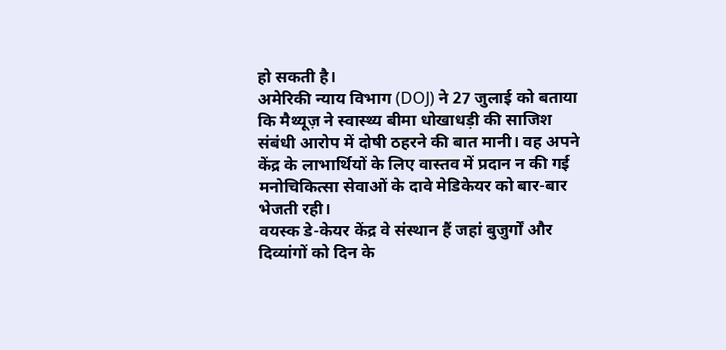हो सकती है।
अमेरिकी न्याय विभाग (DOJ) ने 27 जुलाई को बताया कि मैथ्यूज़ ने स्वास्थ्य बीमा धोखाधड़ी की साजिश संबंधी आरोप में दोषी ठहरने की बात मानी। वह अपने केंद्र के लाभार्थियों के लिए वास्तव में प्रदान न की गई मनोचिकित्सा सेवाओं के दावे मेडिकेयर को बार-बार भेजती रही।
वयस्क डे-केयर केंद्र वे संस्थान हैं जहां बुजुर्गों और दिव्यांगों को दिन के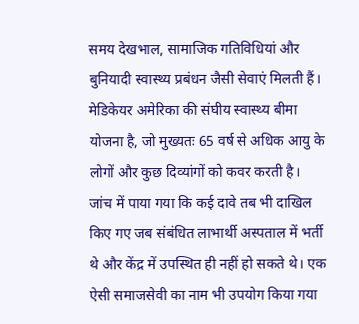समय देखभाल, सामाजिक गतिविधियां और बुनियादी स्वास्थ्य प्रबंधन जैसी सेवाएं मिलती हैं। मेडिकेयर अमेरिका की संघीय स्वास्थ्य बीमा योजना है, जो मुख्यतः 65 वर्ष से अधिक आयु के लोगों और कुछ दिव्यांगों को कवर करती है।
जांच में पाया गया कि कई दावे तब भी दाखिल किए गए जब संबंधित लाभार्थी अस्पताल में भर्ती थे और केंद्र में उपस्थित ही नहीं हो सकते थे। एक ऐसी समाजसेवी का नाम भी उपयोग किया गया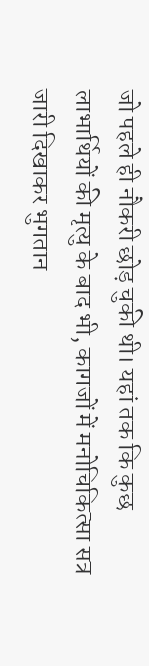जो पहले ही नौकरी छोड़ चुकी थी। यहां तक कि कुछ लाभार्थियों की मृत्यु के बाद भी, कागजों में मनोचिकित्सा सत्र जारी दिखाकर भुगतान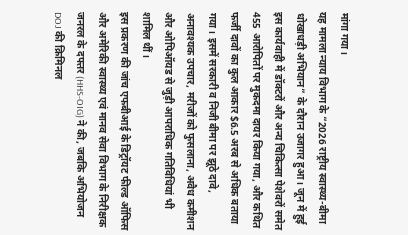मांगा गया।
यह मामला न्याय विभाग के “2026 राष्ट्रीय स्वास्थ्य-बीमा धोखाधड़ी अभियान” के दौरान उजागर हुआ। जून में हुई इस कार्यवाही में डॉक्टरों और अन्य चिकित्सा पेशेवरों समेत 455 आरोपितों पर मुकदमा दायर किया गया, और कथित फर्जी दावों का कुल आकार $6.5 अरब से अधिक बताया गया। इसमें सरकारी व निजी बीमा पर झूठे दावे, अनावश्यक उपचार, मरीजों को फुसलाना, अवैध कमीशन और ओपिऑयड से जुड़ी आपराधिक गतिविधियां भी शामिल थीं।
इस प्रकरण की जांच एफबीआई के डिट्रॉयट फील्ड ऑफिस और अमेरिकी स्वास्थ्य एवं मानव सेवा विभाग के निरीक्षक जनरल के दफ्तर (HHS-OIG) ने की, जबकि अभियोजन DOJ की क्रिमिनल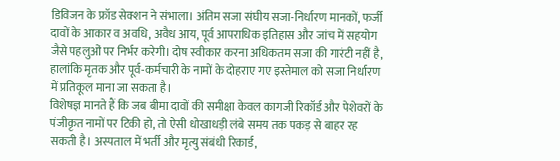डिविजन के फ्रॉड सेक्शन ने संभाला। अंतिम सजा संघीय सजा-निर्धारण मानकों, फर्जी दावों के आकार व अवधि, अवैध आय, पूर्व आपराधिक इतिहास और जांच में सहयोग जैसे पहलुओं पर निर्भर करेगी। दोष स्वीकार करना अधिकतम सजा की गारंटी नहीं है, हालांकि मृतक और पूर्व-कर्मचारी के नामों के दोहराए गए इस्तेमाल को सजा निर्धारण में प्रतिकूल माना जा सकता है।
विशेषज्ञ मानते हैं कि जब बीमा दावों की समीक्षा केवल कागजी रिकॉर्ड और पेशेवरों के पंजीकृत नामों पर टिकी हो, तो ऐसी धोखाधड़ी लंबे समय तक पकड़ से बाहर रह सकती है। अस्पताल में भर्ती और मृत्यु संबंधी रिकार्ड,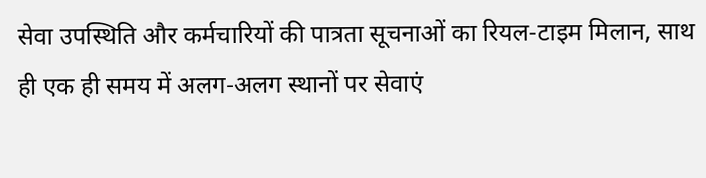सेवा उपस्थिति और कर्मचारियों की पात्रता सूचनाओं का रियल-टाइम मिलान, साथ ही एक ही समय में अलग-अलग स्थानों पर सेवाएं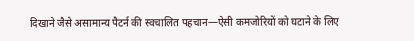दिखाने जैसे असामान्य पैटर्न की स्वचालित पहचान—ऐसी कमजोरियों को घटाने के लिए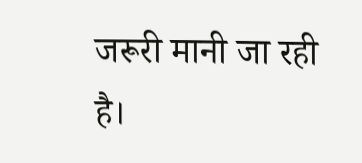जरूरी मानी जा रही है।